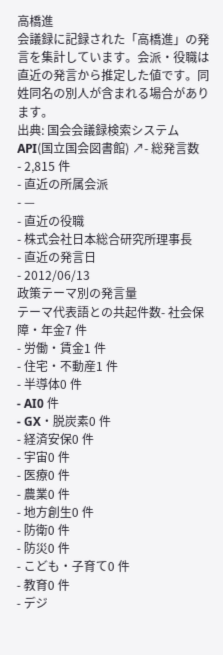高橋進
会議録に記録された「高橋進」の発言を集計しています。会派・役職は直近の発言から推定した値です。同姓同名の別人が含まれる場合があります。
出典: 国会会議録検索システム API(国立国会図書館) ↗- 総発言数
- 2,815 件
- 直近の所属会派
- —
- 直近の役職
- 株式会社日本総合研究所理事長
- 直近の発言日
- 2012/06/13
政策テーマ別の発言量
テーマ代表語との共起件数- 社会保障・年金7 件
- 労働・賃金1 件
- 住宅・不動産1 件
- 半導体0 件
- AI0 件
- GX・脱炭素0 件
- 経済安保0 件
- 宇宙0 件
- 医療0 件
- 農業0 件
- 地方創生0 件
- 防衛0 件
- 防災0 件
- こども・子育て0 件
- 教育0 件
- デジ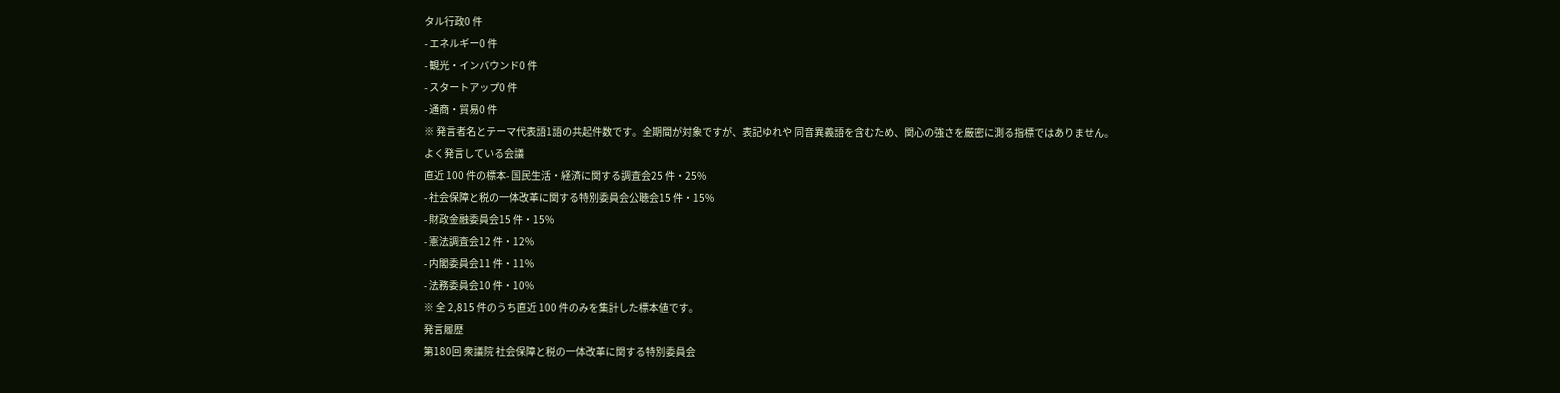タル行政0 件
- エネルギー0 件
- 観光・インバウンド0 件
- スタートアップ0 件
- 通商・貿易0 件
※ 発言者名とテーマ代表語1語の共起件数です。全期間が対象ですが、表記ゆれや 同音異義語を含むため、関心の強さを厳密に測る指標ではありません。
よく発言している会議
直近 100 件の標本- 国民生活・経済に関する調査会25 件・25%
- 社会保障と税の一体改革に関する特別委員会公聴会15 件・15%
- 財政金融委員会15 件・15%
- 憲法調査会12 件・12%
- 内閣委員会11 件・11%
- 法務委員会10 件・10%
※ 全 2,815 件のうち直近 100 件のみを集計した標本値です。
発言履歴
第180回 衆議院 社会保障と税の一体改革に関する特別委員会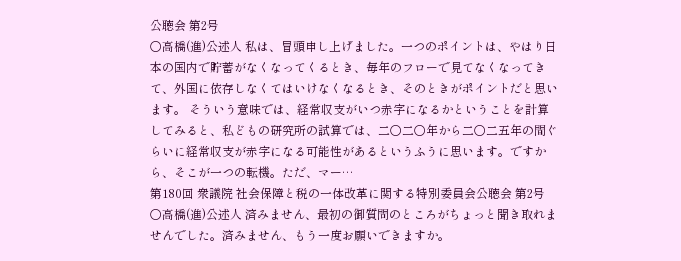公聴会 第2号
○高橋(進)公述人 私は、冒頭申し上げました。一つのポイントは、やはり日本の国内で貯蓄がなくなってくるとき、毎年のフローで見てなくなってきて、外国に依存しなくてはいけなくなるとき、そのときがポイントだと思います。 そういう意味では、経常収支がいつ赤字になるかということを計算してみると、私どもの研究所の試算では、二〇二〇年から二〇二五年の間ぐらいに経常収支が赤字になる可能性があるというふうに思います。ですから、そこが一つの転機。ただ、マー…
第180回 衆議院 社会保障と税の一体改革に関する特別委員会公聴会 第2号
○高橋(進)公述人 済みません、最初の御質問のところがちょっと聞き取れませんでした。済みません、もう一度お願いできますか。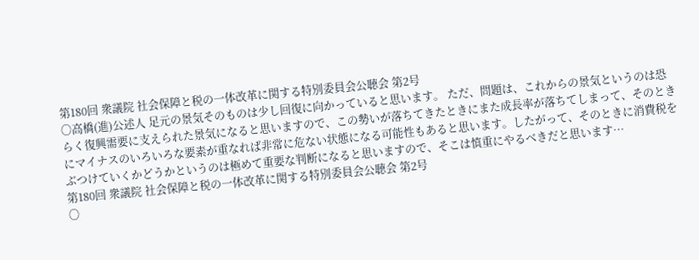第180回 衆議院 社会保障と税の一体改革に関する特別委員会公聴会 第2号
○高橋(進)公述人 足元の景気そのものは少し回復に向かっていると思います。 ただ、問題は、これからの景気というのは恐らく復興需要に支えられた景気になると思いますので、この勢いが落ちてきたときにまた成長率が落ちてしまって、そのときにマイナスのいろいろな要素が重なれば非常に危ない状態になる可能性もあると思います。したがって、そのときに消費税をぶつけていくかどうかというのは極めて重要な判断になると思いますので、そこは慎重にやるべきだと思います…
第180回 衆議院 社会保障と税の一体改革に関する特別委員会公聴会 第2号
○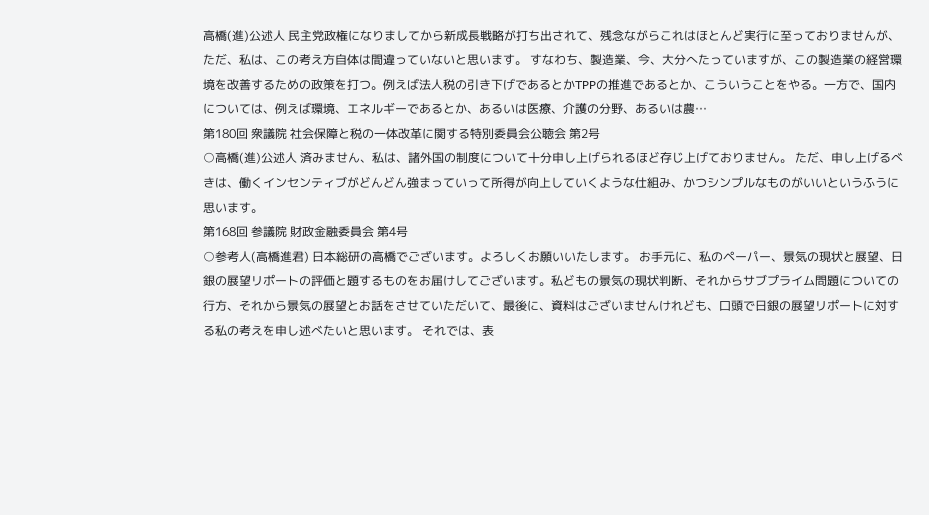高橋(進)公述人 民主党政権になりましてから新成長戦略が打ち出されて、残念ながらこれはほとんど実行に至っておりませんが、ただ、私は、この考え方自体は間違っていないと思います。 すなわち、製造業、今、大分へたっていますが、この製造業の経営環境を改善するための政策を打つ。例えば法人税の引き下げであるとかTPPの推進であるとか、こういうことをやる。一方で、国内については、例えば環境、エネルギーであるとか、あるいは医療、介護の分野、あるいは農…
第180回 衆議院 社会保障と税の一体改革に関する特別委員会公聴会 第2号
○高橋(進)公述人 済みません、私は、諸外国の制度について十分申し上げられるほど存じ上げておりません。 ただ、申し上げるべきは、働くインセンティブがどんどん強まっていって所得が向上していくような仕組み、かつシンプルなものがいいというふうに思います。
第168回 参議院 財政金融委員会 第4号
○参考人(高橋進君) 日本総研の高橋でございます。よろしくお願いいたします。 お手元に、私のペーパー、景気の現状と展望、日銀の展望リポートの評価と題するものをお届けしてございます。私どもの景気の現状判断、それからサブプライム問題についての行方、それから景気の展望とお話をさせていただいて、最後に、資料はございませんけれども、口頭で日銀の展望リポートに対する私の考えを申し述べたいと思います。 それでは、表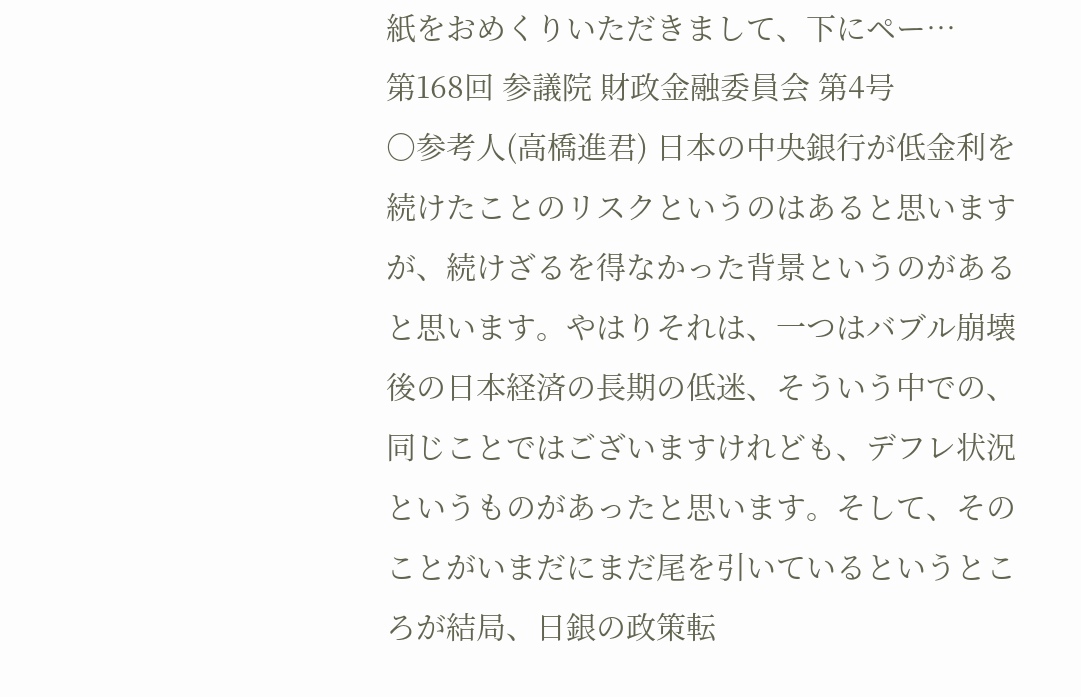紙をおめくりいただきまして、下にペー…
第168回 参議院 財政金融委員会 第4号
○参考人(高橋進君) 日本の中央銀行が低金利を続けたことのリスクというのはあると思いますが、続けざるを得なかった背景というのがあると思います。やはりそれは、一つはバブル崩壊後の日本経済の長期の低迷、そういう中での、同じことではございますけれども、デフレ状況というものがあったと思います。そして、そのことがいまだにまだ尾を引いているというところが結局、日銀の政策転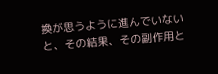換が思うように進んでいないと、その結果、その副作用と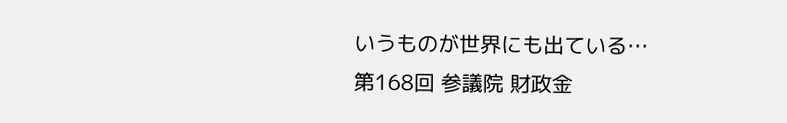いうものが世界にも出ている…
第168回 参議院 財政金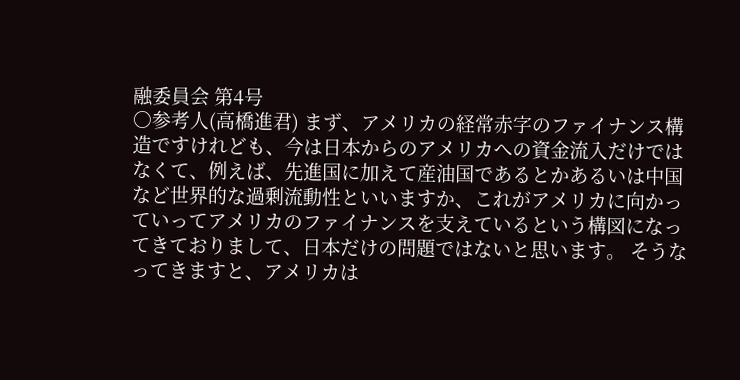融委員会 第4号
○参考人(高橋進君) まず、アメリカの経常赤字のファイナンス構造ですけれども、今は日本からのアメリカへの資金流入だけではなくて、例えば、先進国に加えて産油国であるとかあるいは中国など世界的な過剰流動性といいますか、これがアメリカに向かっていってアメリカのファイナンスを支えているという構図になってきておりまして、日本だけの問題ではないと思います。 そうなってきますと、アメリカは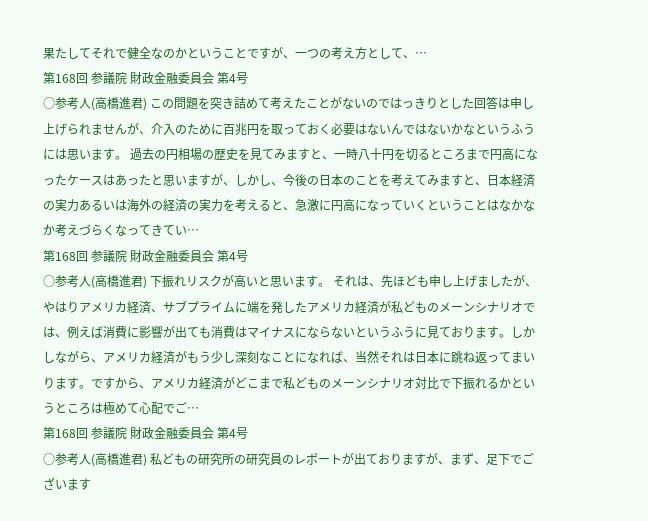果たしてそれで健全なのかということですが、一つの考え方として、…
第168回 参議院 財政金融委員会 第4号
○参考人(高橋進君) この問題を突き詰めて考えたことがないのではっきりとした回答は申し上げられませんが、介入のために百兆円を取っておく必要はないんではないかなというふうには思います。 過去の円相場の歴史を見てみますと、一時八十円を切るところまで円高になったケースはあったと思いますが、しかし、今後の日本のことを考えてみますと、日本経済の実力あるいは海外の経済の実力を考えると、急激に円高になっていくということはなかなか考えづらくなってきてい…
第168回 参議院 財政金融委員会 第4号
○参考人(高橋進君) 下振れリスクが高いと思います。 それは、先ほども申し上げましたが、やはりアメリカ経済、サブプライムに端を発したアメリカ経済が私どものメーンシナリオでは、例えば消費に影響が出ても消費はマイナスにならないというふうに見ております。しかしながら、アメリカ経済がもう少し深刻なことになれば、当然それは日本に跳ね返ってまいります。ですから、アメリカ経済がどこまで私どものメーンシナリオ対比で下振れるかというところは極めて心配でご…
第168回 参議院 財政金融委員会 第4号
○参考人(高橋進君) 私どもの研究所の研究員のレポートが出ておりますが、まず、足下でございます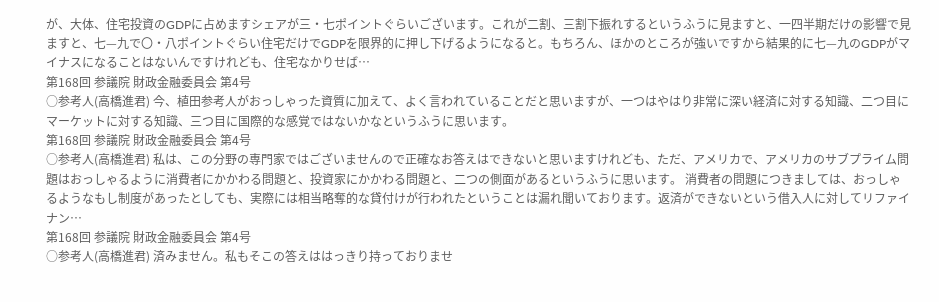が、大体、住宅投資のGDPに占めますシェアが三・七ポイントぐらいございます。これが二割、三割下振れするというふうに見ますと、一四半期だけの影響で見ますと、七—九で〇・八ポイントぐらい住宅だけでGDPを限界的に押し下げるようになると。もちろん、ほかのところが強いですから結果的に七—九のGDPがマイナスになることはないんですけれども、住宅なかりせば…
第168回 参議院 財政金融委員会 第4号
○参考人(高橋進君) 今、植田参考人がおっしゃった資質に加えて、よく言われていることだと思いますが、一つはやはり非常に深い経済に対する知識、二つ目にマーケットに対する知識、三つ目に国際的な感覚ではないかなというふうに思います。
第168回 参議院 財政金融委員会 第4号
○参考人(高橋進君) 私は、この分野の専門家ではございませんので正確なお答えはできないと思いますけれども、ただ、アメリカで、アメリカのサブプライム問題はおっしゃるように消費者にかかわる問題と、投資家にかかわる問題と、二つの側面があるというふうに思います。 消費者の問題につきましては、おっしゃるようなもし制度があったとしても、実際には相当略奪的な貸付けが行われたということは漏れ聞いております。返済ができないという借入人に対してリファイナン…
第168回 参議院 財政金融委員会 第4号
○参考人(高橋進君) 済みません。私もそこの答えははっきり持っておりませ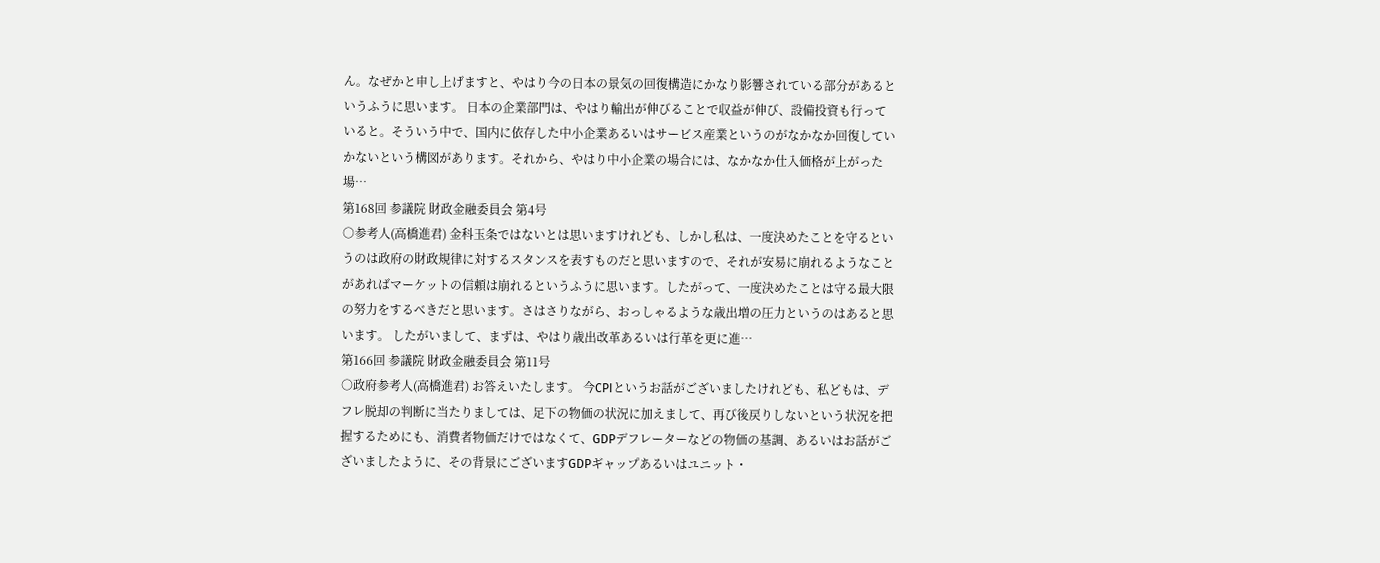ん。なぜかと申し上げますと、やはり今の日本の景気の回復構造にかなり影響されている部分があるというふうに思います。 日本の企業部門は、やはり輸出が伸びることで収益が伸び、設備投資も行っていると。そういう中で、国内に依存した中小企業あるいはサービス産業というのがなかなか回復していかないという構図があります。それから、やはり中小企業の場合には、なかなか仕入価格が上がった場…
第168回 参議院 財政金融委員会 第4号
○参考人(高橋進君) 金科玉条ではないとは思いますけれども、しかし私は、一度決めたことを守るというのは政府の財政規律に対するスタンスを表すものだと思いますので、それが安易に崩れるようなことがあればマーケットの信頼は崩れるというふうに思います。したがって、一度決めたことは守る最大限の努力をするべきだと思います。さはさりながら、おっしゃるような歳出増の圧力というのはあると思います。 したがいまして、まずは、やはり歳出改革あるいは行革を更に進…
第166回 参議院 財政金融委員会 第11号
○政府参考人(高橋進君) お答えいたします。 今CPIというお話がございましたけれども、私どもは、デフレ脱却の判断に当たりましては、足下の物価の状況に加えまして、再び後戻りしないという状況を把握するためにも、消費者物価だけではなくて、GDPデフレーターなどの物価の基調、あるいはお話がございましたように、その背景にございますGDPギャップあるいはユニット・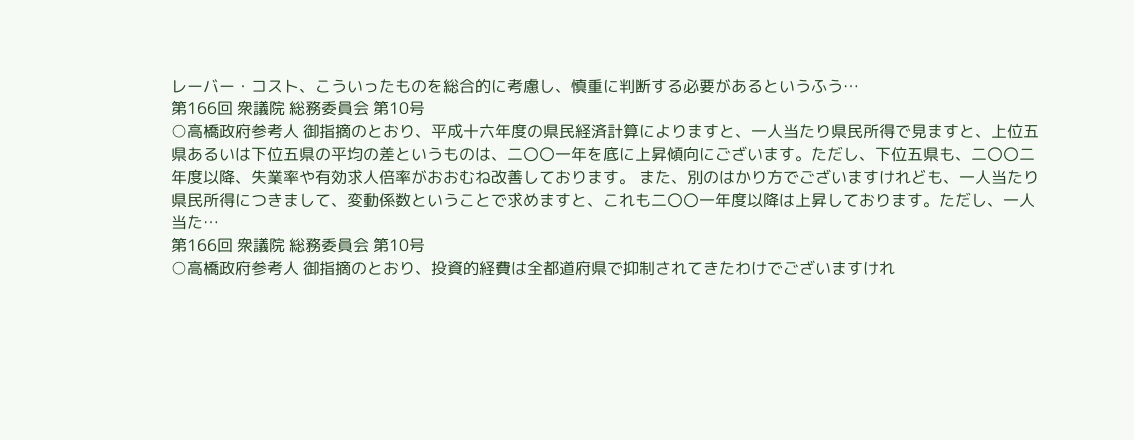レーバー・コスト、こういったものを総合的に考慮し、慎重に判断する必要があるというふう…
第166回 衆議院 総務委員会 第10号
○高橋政府参考人 御指摘のとおり、平成十六年度の県民経済計算によりますと、一人当たり県民所得で見ますと、上位五県あるいは下位五県の平均の差というものは、二〇〇一年を底に上昇傾向にございます。ただし、下位五県も、二〇〇二年度以降、失業率や有効求人倍率がおおむね改善しております。 また、別のはかり方でございますけれども、一人当たり県民所得につきまして、変動係数ということで求めますと、これも二〇〇一年度以降は上昇しております。ただし、一人当た…
第166回 衆議院 総務委員会 第10号
○高橋政府参考人 御指摘のとおり、投資的経費は全都道府県で抑制されてきたわけでございますけれ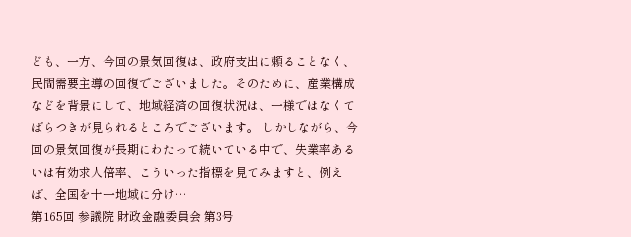ども、一方、今回の景気回復は、政府支出に頼ることなく、民間需要主導の回復でございました。そのために、産業構成などを背景にして、地域経済の回復状況は、一様ではなくてばらつきが見られるところでございます。 しかしながら、今回の景気回復が長期にわたって続いている中で、失業率あるいは有効求人倍率、こういった指標を見てみますと、例えば、全国を十一地域に分け…
第165回 参議院 財政金融委員会 第3号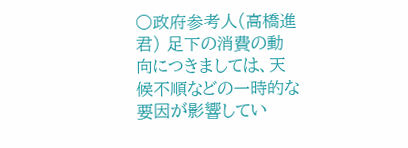○政府参考人(高橋進君) 足下の消費の動向につきましては、天候不順などの一時的な要因が影響してい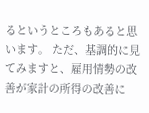るというところもあると思います。 ただ、基調的に見てみますと、雇用情勢の改善が家計の所得の改善に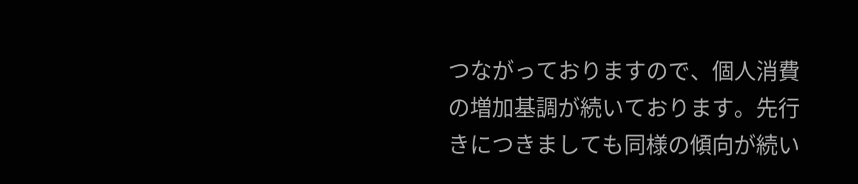つながっておりますので、個人消費の増加基調が続いております。先行きにつきましても同様の傾向が続い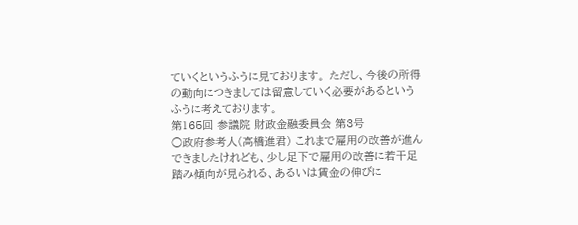ていくというふうに見ております。 ただし、今後の所得の動向につきましては留意していく必要があるというふうに考えております。
第165回 参議院 財政金融委員会 第3号
○政府参考人(高橋進君) これまで雇用の改善が進んできましたけれども、少し足下で雇用の改善に若干足踏み傾向が見られる、あるいは賃金の伸びに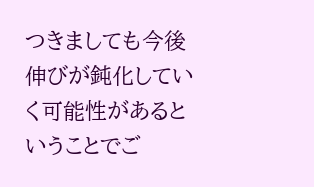つきましても今後伸びが鈍化していく可能性があるということでご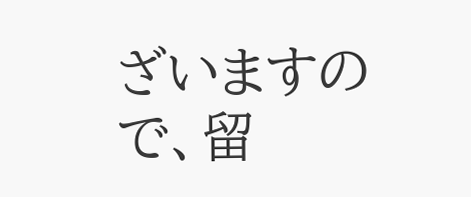ざいますので、留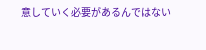意していく必要があるんではない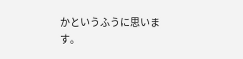かというふうに思います。